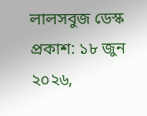লালসবুজ ডেস্ক
প্রকাশ: ১৮ জুন ২০২৬,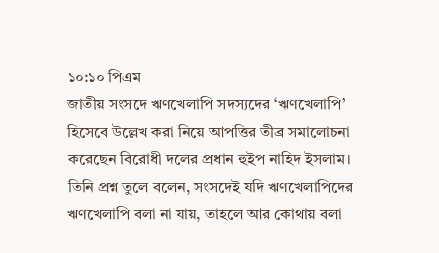১০:১০ পিএম
জাতীয় সংসদে ঋণখেলাপি সদস্যদের ‘ঋণখেলাপি’ হিসেবে উল্লেখ করা নিয়ে আপত্তির তীব্র সমালোচনা করেছেন বিরোধী দলের প্রধান হুইপ নাহিদ ইসলাম। তিনি প্রশ্ন তুলে বলেন, সংসদেই যদি ঋণখেলাপিদের ঋণখেলাপি বলা না যায়, তাহলে আর কোথায় বলা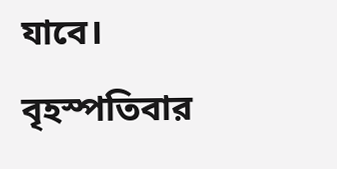যাবে।
বৃহস্পতিবার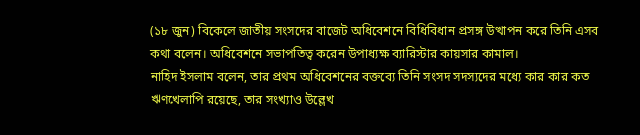(১৮ জুন) বিকেলে জাতীয় সংসদের বাজেট অধিবেশনে বিধিবিধান প্রসঙ্গ উত্থাপন করে তিনি এসব কথা বলেন। অধিবেশনে সভাপতিত্ব করেন উপাধ্যক্ষ ব্যারিস্টার কায়সার কামাল।
নাহিদ ইসলাম বলেন, তার প্রথম অধিবেশনের বক্তব্যে তিনি সংসদ সদস্যদের মধ্যে কার কার কত ঋণখেলাপি রয়েছে, তার সংখ্যাও উল্লেখ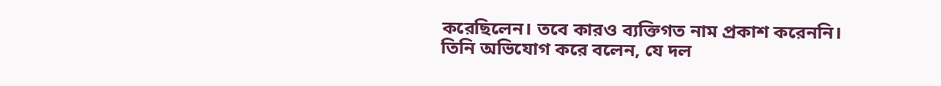করেছিলেন। তবে কারও ব্যক্তিগত নাম প্রকাশ করেননি। তিনি অভিযোগ করে বলেন, যে দল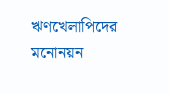ঋণখেলাপিদের মনোনয়ন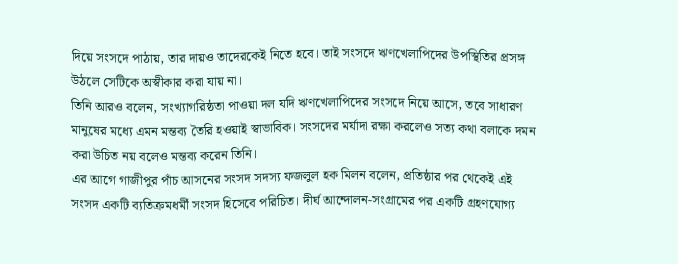দিয়ে সংসদে পাঠায়, তার দায়ও তাদেরকেই নিতে হবে। তাই সংসদে ঋণখেলাপিদের উপস্থিতির প্রসঙ্গ উঠলে সেটিকে অস্বীকার করা যায় না।
তিনি আরও বলেন, সংখ্যাগরিষ্ঠতা পাওয়া দল যদি ঋণখেলাপিদের সংসদে নিয়ে আসে, তবে সাধারণ মানুষের মধ্যে এমন মন্তব্য তৈরি হওয়াই স্বাভাবিক। সংসদের মর্যাদা রক্ষা করলেও সত্য কথা বলাকে দমন করা উচিত নয় বলেও মন্তব্য করেন তিনি।
এর আগে গাজীপুর পাঁচ আসনের সংসদ সদস্য ফজলুল হক মিলন বলেন, প্রতিষ্ঠার পর থেকেই এই সংসদ একটি ব্যতিক্রমধর্মী সংসদ হিসেবে পরিচিত। দীর্ঘ আন্দোলন-সংগ্রামের পর একটি গ্রহণযোগ্য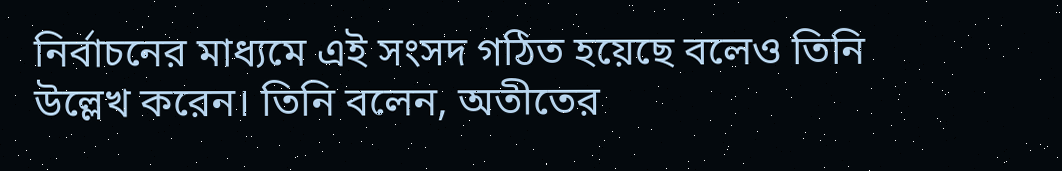নির্বাচনের মাধ্যমে এই সংসদ গঠিত হয়েছে বলেও তিনি উল্লেখ করেন। তিনি বলেন, অতীতের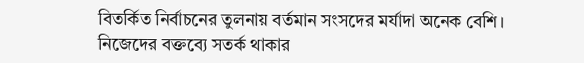বিতর্কিত নির্বাচনের তুলনায় বর্তমান সংসদের মর্যাদা অনেক বেশি।
নিজেদের বক্তব্যে সতর্ক থাকার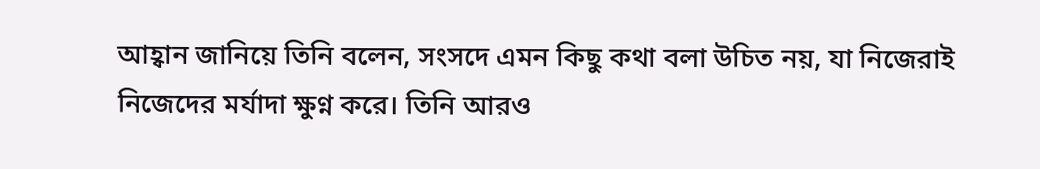আহ্বান জানিয়ে তিনি বলেন, সংসদে এমন কিছু কথা বলা উচিত নয়, যা নিজেরাই নিজেদের মর্যাদা ক্ষুণ্ন করে। তিনি আরও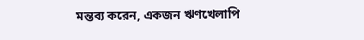মন্তব্য করেন, একজন ঋণখেলাপি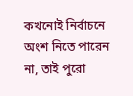কখনোই নির্বাচনে অংশ নিতে পারেন না, তাই পুরো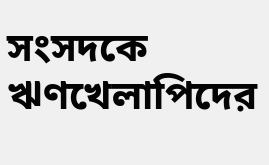সংসদকে ঋণখেলাপিদের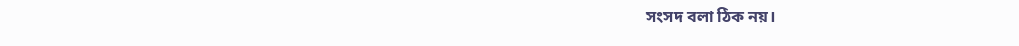সংসদ বলা ঠিক নয়।